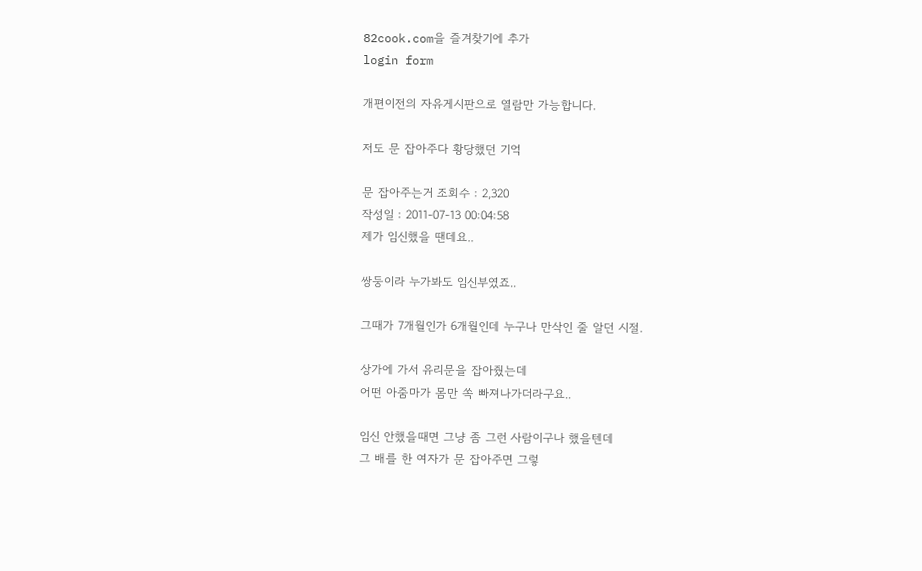82cook.com을 즐겨찾기에 추가
login form

개편이전의 자유게시판으로 열람만 가능합니다.

저도 문 잡아주다 황당했던 기억

문 잡아주는거 조회수 : 2,320
작성일 : 2011-07-13 00:04:58
제가 임신했을 땐데요..

쌍둥이라 누가봐도 임신부였죠..

그때가 7개월인가 6개월인데 누구나 만삭인 줄 알던 시절.

상가에 가서 유리문을 잡아줬는데
어떤 아줌마가 몸만 쏙 빠져나가더라구요..

임신 안했을때면 그냥 좀 그런 사람이구나 했을텐데
그 배를 한 여자가 문 잡아주면 그렇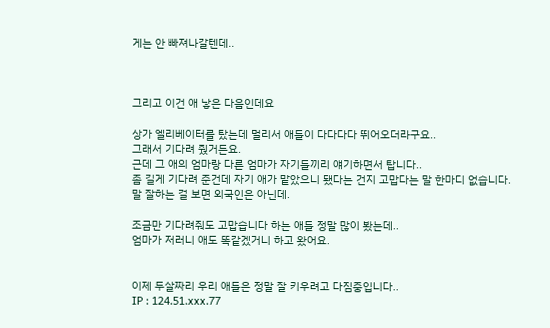게는 안 빠져나갈텐데..



그리고 이건 애 낳은 다음인데요

상가 엘리베이터를 탔는데 멀리서 애들이 다다다다 뛰어오더라구요..
그래서 기다려 줬거든요.
근데 그 애의 엄마랑 다른 엄마가 자기들끼리 얘기하면서 탑니다..
좀 길게 기다려 준건데 자기 애가 맡았으니 됐다는 건지 고맙다는 말 한마디 없습니다.
말 잘하는 걸 보면 외국인은 아닌데.

조금만 기다려줘도 고맙습니다 하는 애들 정말 많이 봤는데..
엄마가 저러니 애도 똑같겠거니 하고 왔어요.


이제 두살짜리 우리 애들은 정말 잘 키우려고 다짐중입니다..
IP : 124.51.xxx.77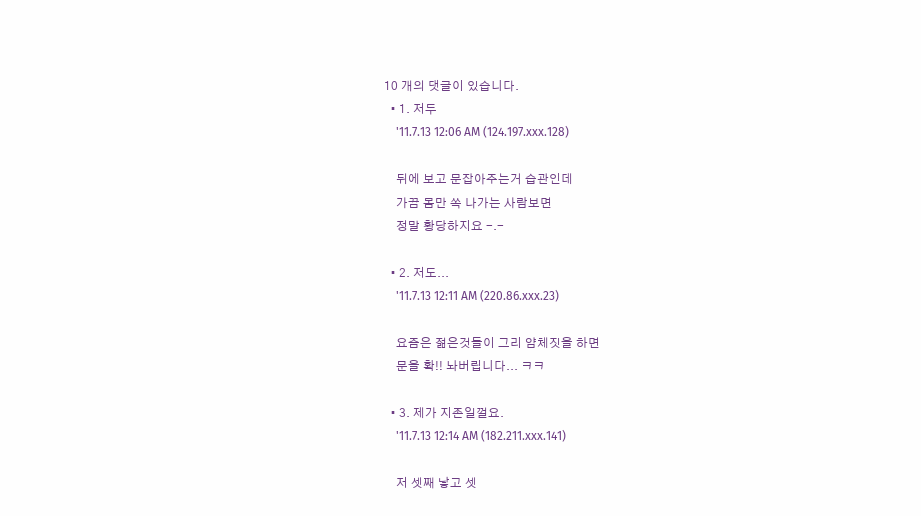10 개의 댓글이 있습니다.
  • 1. 저두
    '11.7.13 12:06 AM (124.197.xxx.128)

    뒤에 보고 문잡아주는거 습관인데
    가끔 몸만 쏙 나가는 사람보면
    정말 황당하지요 -.-

  • 2. 저도...
    '11.7.13 12:11 AM (220.86.xxx.23)

    요즘은 젊은것들이 그리 얌체짓을 하면
    문을 확!! 놔버립니다... ㅋㅋ

  • 3. 제가 지존일껄요.
    '11.7.13 12:14 AM (182.211.xxx.141)

    저 셋째 낳고 셋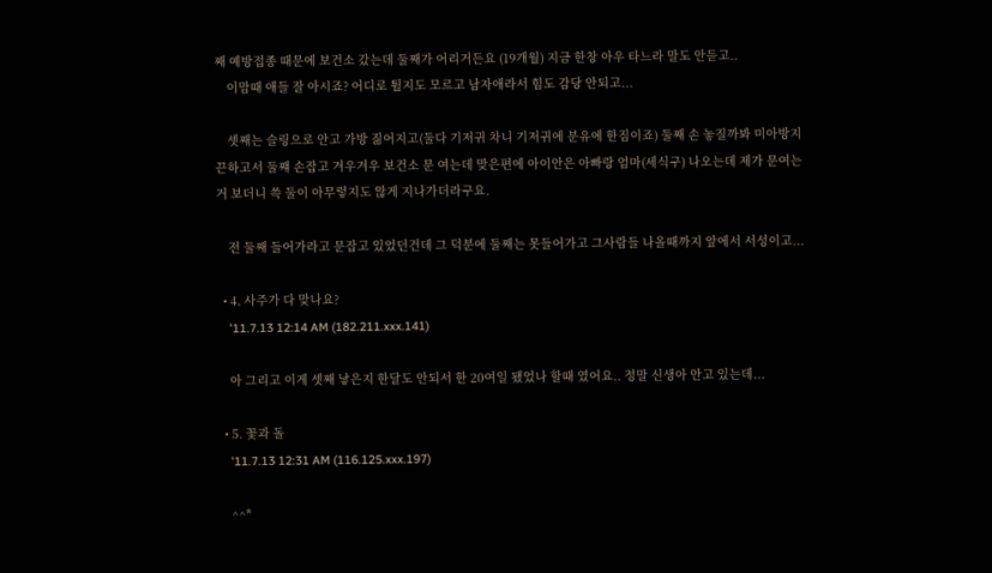째 예방접종 때문에 보건소 갔는데 둘째가 어리거든요 (19개월) 지금 한창 아우 타느라 말도 안듣고..
    이맘때 애들 잘 아시죠? 어디로 튈지도 모르고 남자애라서 힘도 감당 안되고...

    셋째는 슬링으로 안고 가방 짊어지고(둘다 기저귀 차니 기저귀에 분유에 한짐이죠) 둘째 손 놓질까봐 미아방지 끈하고서 둘쨰 손잡고 겨우겨우 보건소 문 여는데 맞은편에 아이안은 아빠랑 엄마(세식구) 나오는데 제가 문여는거 보더니 쓱 둘이 아무렇지도 않게 지나가더라구요.

    전 둘째 들어가라고 문잡고 있었던건데 그 덕분에 둘째는 못들어가고 그사람들 나올때까지 앞에서 서성이고...

  • 4. 사주가 다 맞나요?
    '11.7.13 12:14 AM (182.211.xxx.141)

    아 그리고 이게 셋째 낳은지 한달도 안되서 한 20여일 됐었나 할때 였어요.. 정말 신생아 안고 있는데...

  • 5. 꽃과 돌
    '11.7.13 12:31 AM (116.125.xxx.197)

    ^^*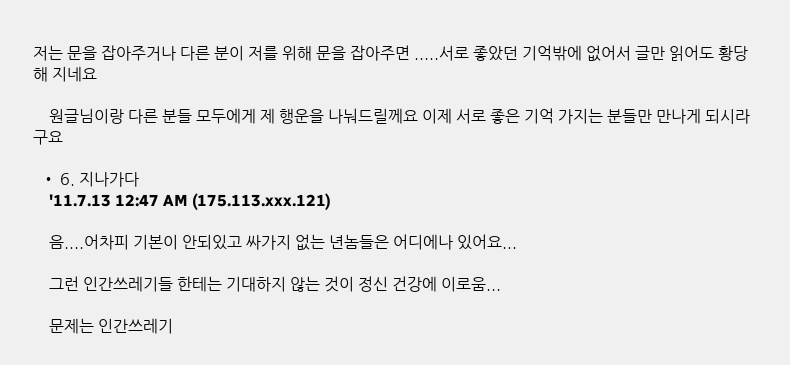저는 문을 잡아주거나 다른 분이 저를 위해 문을 잡아주면 .....서로 좋았던 기억밖에 없어서 글만 읽어도 황당해 지네요

    원글님이랑 다른 분들 모두에게 제 행운을 나눠드릴께요 이제 서로 좋은 기억 가지는 분들만 만나게 되시라구요

  • 6. 지나가다
    '11.7.13 12:47 AM (175.113.xxx.121)

    음....어차피 기본이 안되있고 싸가지 없는 년놈들은 어디에나 있어요...

    그런 인간쓰레기들 한테는 기대하지 않는 것이 정신 건강에 이로움...

    문제는 인간쓰레기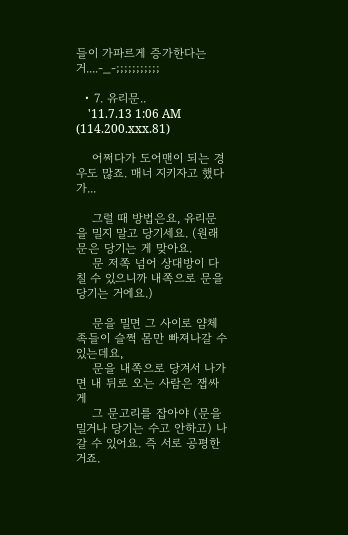들이 가파르게 증가한다는 거....-_-;;;;;;;;;;;

  • 7. 유리문..
    '11.7.13 1:06 AM (114.200.xxx.81)

    어쩌다가 도어맨이 되는 경우도 많죠. 매너 지키자고 했다가...

    그럴 때 방법은요, 유리문을 밀지 말고 당기세요. (원래 문은 당기는 게 맞아요.
    문 저쪽 넘어 상대방이 다칠 수 있으니까 내쪽으로 문을 당기는 거에요.)

    문을 밀면 그 사이로 얌체족들이 슬쩍 몸만 빠져나갈 수 있는데요,
    문을 내쪽으로 당겨서 나가면 내 뒤로 오는 사람은 잽싸게
    그 문고리를 잡아야 (문을 밀거나 당기는 수고 안하고) 나갈 수 있어요. 즉 서로 공평한 거죠.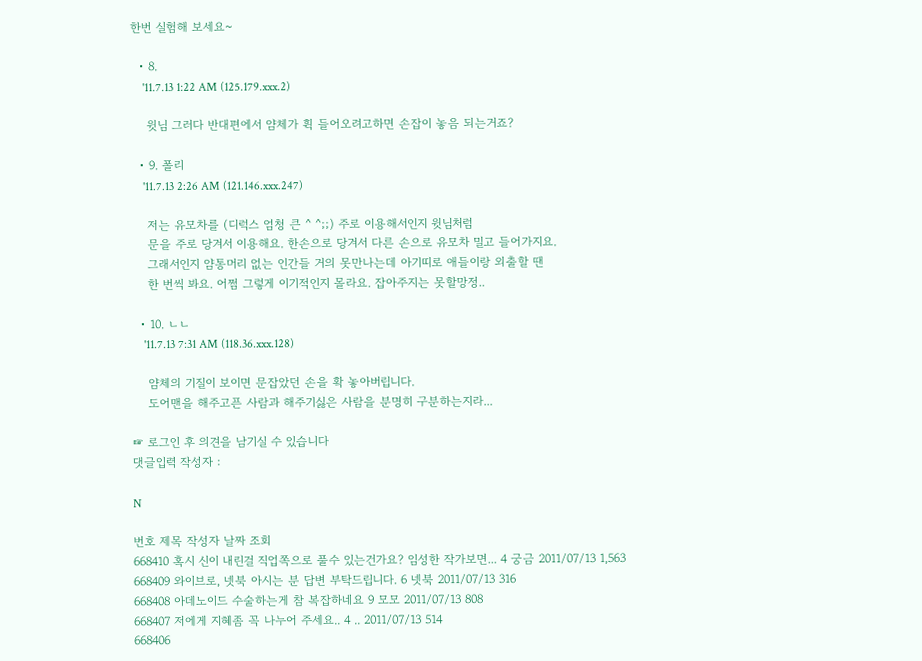한번 실험해 보세요~

  • 8.
    '11.7.13 1:22 AM (125.179.xxx.2)

    윗님 그러다 반대편에서 얌체가 휙 들어오려고하면 손잡이 놓음 되는거죠?

  • 9. 폴리
    '11.7.13 2:26 AM (121.146.xxx.247)

    저는 유모차를 (디럭스 엄청 큰 ^ ^;;) 주로 이용해서인지 윗님처럼
    문을 주로 당겨서 이용해요. 한손으로 당겨서 다른 손으로 유모차 밀고 들어가지요.
    그래서인지 얌통머리 없는 인간들 거의 못만나는데 아기띠로 애들이랑 외출할 땐
    한 번씩 봐요. 어쩜 그렇게 이기적인지 몰라요. 잡아주지는 못할망정..

  • 10. ㄴㄴ
    '11.7.13 7:31 AM (118.36.xxx.128)

    얌체의 기질이 보이면 문잡았던 손을 확 놓아버립니다.
    도어맨을 해주고픈 사람과 해주기싫은 사람을 분명히 구분하는지라...

☞ 로그인 후 의견을 남기실 수 있습니다
댓글입력 작성자 :

N

번호 제목 작성자 날짜 조회
668410 혹시 신이 내린걸 직업쪽으로 풀수 있는건가요? 임성한 작가보면... 4 궁금 2011/07/13 1,563
668409 와이브로, 넷북 아시는 분 답변 부탁드립니다. 6 넷북 2011/07/13 316
668408 아데노이드 수술하는게 참 복잡하네요 9 모모 2011/07/13 808
668407 저에게 지혜좀 꼭 나누어 주세요.. 4 .. 2011/07/13 514
668406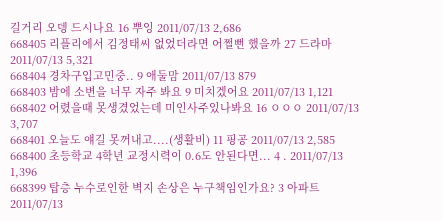길거리 오뎅 드시나요 16 뿌잉 2011/07/13 2,686
668405 리플리에서 김정태씨 없었더라면 어쩔뻔 했을까 27 드라마 2011/07/13 5,321
668404 경차구입고민중.. 9 애둘맘 2011/07/13 879
668403 밤에 소변을 너무 자주 봐요 9 미치겠어요 2011/07/13 1,121
668402 어렸을때 못생겼었는데 미인사주있나봐요 16 ㅇㅇㅇ 2011/07/13 3,707
668401 오늘도 얘길 못꺼내고....(생활비) 11 핑공 2011/07/13 2,585
668400 초등학교 4학년 교정시력이 0.6도 안된다면... 4 . 2011/07/13 1,396
668399 탑층 누수로인한 벽지 손상은 누구책임인가요? 3 아파트 2011/07/13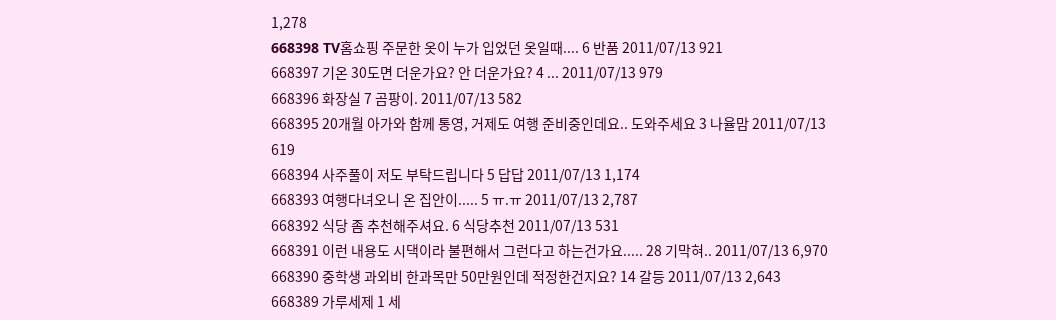1,278
668398 TV홈쇼핑 주문한 옷이 누가 입었던 옷일때.... 6 반품 2011/07/13 921
668397 기온 30도면 더운가요? 안 더운가요? 4 ... 2011/07/13 979
668396 화장실 7 곰팡이. 2011/07/13 582
668395 20개월 아가와 함께 통영, 거제도 여행 준비중인데요.. 도와주세요 3 나율맘 2011/07/13 619
668394 사주풀이 저도 부탁드립니다 5 답답 2011/07/13 1,174
668393 여행다녀오니 온 집안이..... 5 ㅠ.ㅠ 2011/07/13 2,787
668392 식당 좀 추천해주셔요. 6 식당추천 2011/07/13 531
668391 이런 내용도 시댁이라 불편해서 그런다고 하는건가요..... 28 기막혀.. 2011/07/13 6,970
668390 중학생 과외비 한과목만 50만원인데 적정한건지요? 14 갈등 2011/07/13 2,643
668389 가루세제 1 세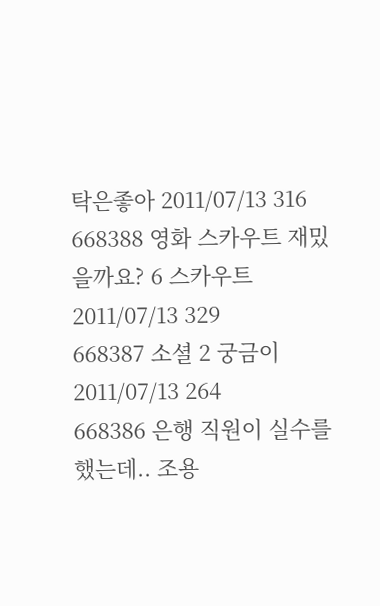탁은좋아 2011/07/13 316
668388 영화 스카우트 재밌을까요? 6 스카우트 2011/07/13 329
668387 소셜 2 궁금이 2011/07/13 264
668386 은행 직원이 실수를 했는데.. 조용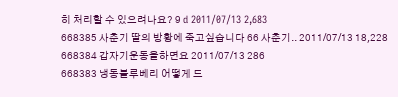히 처리할 수 있으려나요? 9 d 2011/07/13 2,683
668385 사춘기 딸의 방황에 죽고싶습니다 66 사춘기.. 2011/07/13 18,228
668384 갑자기운동을하면요 2011/07/13 286
668383 냉동블루베리 어떻게 드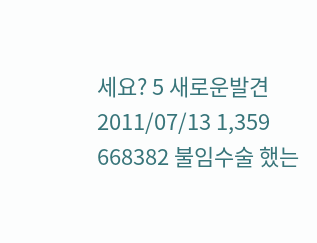세요? 5 새로운발견 2011/07/13 1,359
668382 불임수술 했는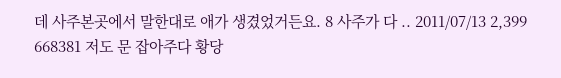데 사주본곳에서 말한대로 애가 생겼었거든요. 8 사주가 다 .. 2011/07/13 2,399
668381 저도 문 잡아주다 황당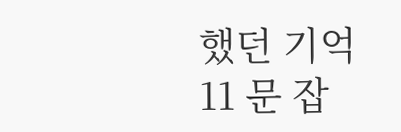했던 기억 11 문 잡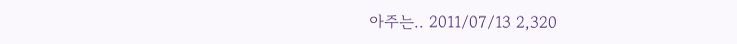아주는.. 2011/07/13 2,320